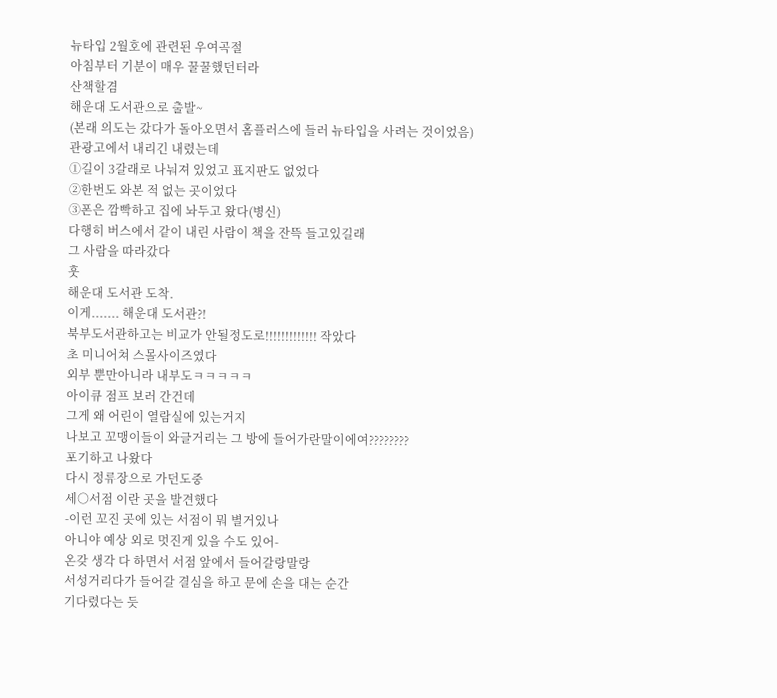뉴타입 2월호에 관련된 우여곡절
아침부터 기분이 매우 꿀꿀했던터라
산책할겸
해운대 도서관으로 출발~
(본래 의도는 갔다가 돌아오면서 홈플러스에 들러 뉴타입을 사려는 것이었음)
관광고에서 내리긴 내렸는데
①길이 3갈래로 나눠져 있었고 표지판도 없었다
②한번도 와본 적 없는 곳이었다
③폰은 깜빡하고 집에 놔두고 왔다(병신)
다행히 버스에서 같이 내린 사람이 책을 잔뜩 들고있길래
그 사람을 따라갔다
훗
해운대 도서관 도착.
이게....... 해운대 도서관?!
북부도서관하고는 비교가 안될정도로!!!!!!!!!!!!! 작았다
초 미니어쳐 스몰사이즈였다
외부 뿐만아니라 내부도ㅋㅋㅋㅋㅋ
아이큐 점프 보러 간건데
그게 왜 어린이 열람실에 있는거지
나보고 꼬맹이들이 와글거리는 그 방에 들어가란말이에여????????
포기하고 나왔다
다시 정류장으로 가던도중
세○서점 이란 곳을 발견했다
-이런 꼬진 곳에 있는 서점이 뭐 별거있나
아니야 예상 외로 멋진게 있을 수도 있어-
온갖 생각 다 하면서 서점 앞에서 들어갈랑말랑
서성거리다가 들어갈 결심을 하고 문에 손을 대는 순간
기다렸다는 듯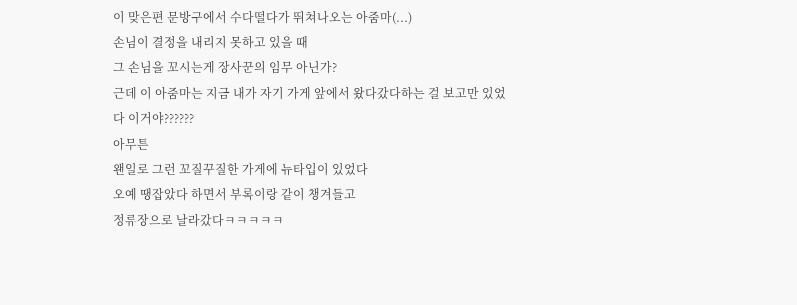이 맞은편 문방구에서 수다떨다가 뛰쳐나오는 아줌마(...)
손님이 결정을 내리지 못하고 있을 때
그 손님을 꼬시는게 장사꾼의 임무 아닌가?
근데 이 아줌마는 지금 내가 자기 가게 앞에서 왔다갔다하는 걸 보고만 있었다 이거야??????
아무튼
왠일로 그런 꼬질꾸질한 가게에 뉴타입이 있었다
오예 땡잡았다 하면서 부록이랑 같이 챙겨들고
정류장으로 날라갔다ㅋㅋㅋㅋㅋ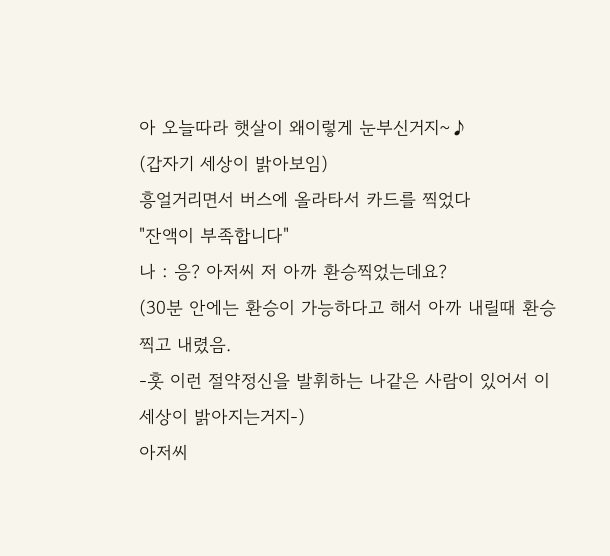아 오늘따라 햇살이 왜이렇게 눈부신거지~♪
(갑자기 세상이 밝아보임)
흥얼거리면서 버스에 올라타서 카드를 찍었다
"잔액이 부족합니다"
나 : 응? 아저씨 저 아까 환승찍었는데요?
(30분 안에는 환승이 가능하다고 해서 아까 내릴때 환승찍고 내렸음.
-훗 이런 절약정신을 발휘하는 나같은 사람이 있어서 이 세상이 밝아지는거지-)
아저씨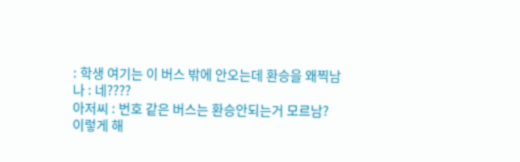: 학생 여기는 이 버스 밖에 안오는데 환승을 왜찍남
나 : 네????
아저씨 : 번호 같은 버스는 환승안되는거 모르남?
이렇게 해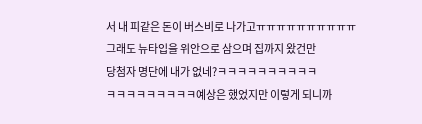서 내 피같은 돈이 버스비로 나가고ㅠㅠㅠㅠㅠㅠㅠㅠㅠㅠ
그래도 뉴타입을 위안으로 삼으며 집까지 왔건만
당첨자 명단에 내가 없네?ㅋㅋㅋㅋㅋㅋㅋㅋㅋㅋ
ㅋㅋㅋㅋㅋㅋㅋㅋㅋ예상은 했었지만 이렇게 되니까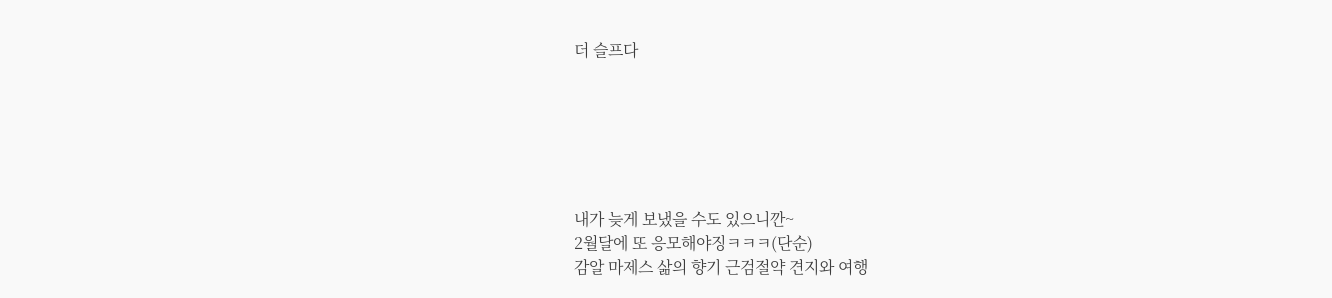더 슬프다






내가 늦게 보냈을 수도 있으니깐~
2월달에 또 응모해야징ㅋㅋㅋ(단순)
감알 마제스 삶의 향기 근검절약 견지와 여행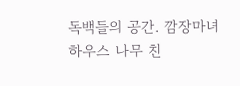독백들의 공간. 깜장마녀 하우스 나무 친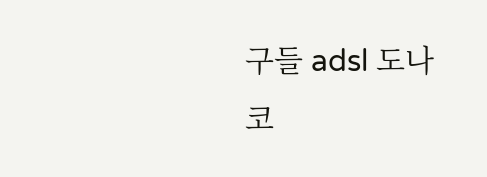구들 adsl 도나코